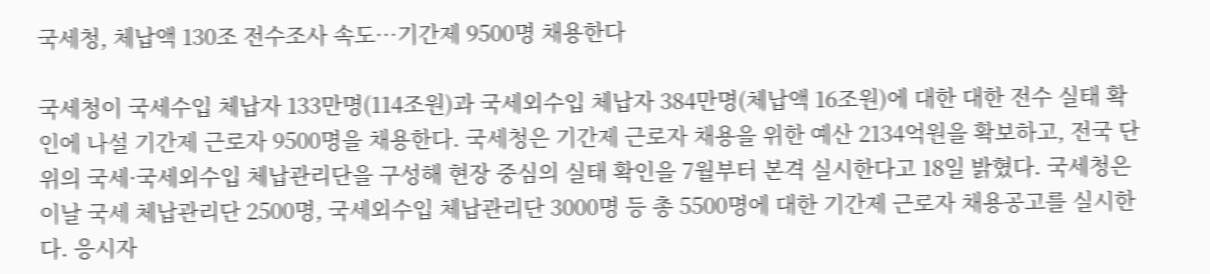국세청, 체납액 130조 전수조사 속도…기간제 9500명 채용한다

국세청이 국세수입 체납자 133만명(114조원)과 국세외수입 체납자 384만명(체납액 16조원)에 대한 대한 전수 실태 확인에 나설 기간제 근로자 9500명을 채용한다. 국세청은 기간제 근로자 채용을 위한 예산 2134억원을 확보하고, 전국 단위의 국세·국세외수입 체납관리단을 구성해 현장 중심의 실태 확인을 7월부터 본격 실시한다고 18일 밝혔다. 국세청은 이날 국세 체납관리단 2500명, 국세외수입 체납관리단 3000명 등 총 5500명에 대한 기간제 근로자 채용공고를 실시한다. 응시자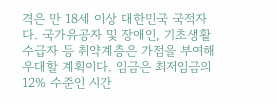격은 만 18세 이상 대한민국 국적자다. 국가유공자 및 장애인, 기초생활수급자 등 취약계층은 가점을 부여해 우대할 계획이다. 임금은 최저임금의 12% 수준인 시간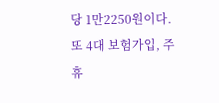당 1만2250원이다. 또 4대 보험가입, 주휴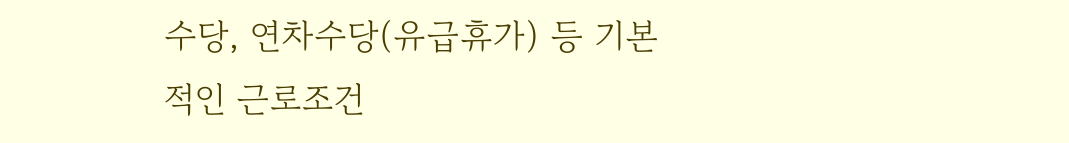수당, 연차수당(유급휴가) 등 기본적인 근로조건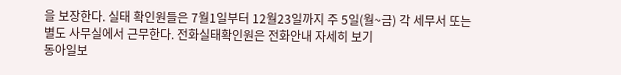을 보장한다. 실태 확인원들은 7월1일부터 12월23일까지 주 5일(월~금) 각 세무서 또는 별도 사무실에서 근무한다. 전화실태확인원은 전화안내 자세히 보기
동아일보